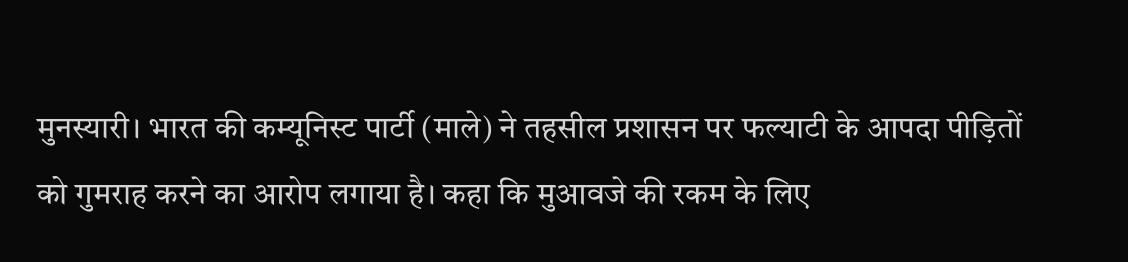मुनस्यारी। भारत की कम्यूनिस्ट पार्टी (माले) ने तहसील प्रशासन पर फल्याटी के आपदा पीड़ितों को गुमराह करने का आरोप लगाया है। कहा कि मुआवजे की रकम के लिए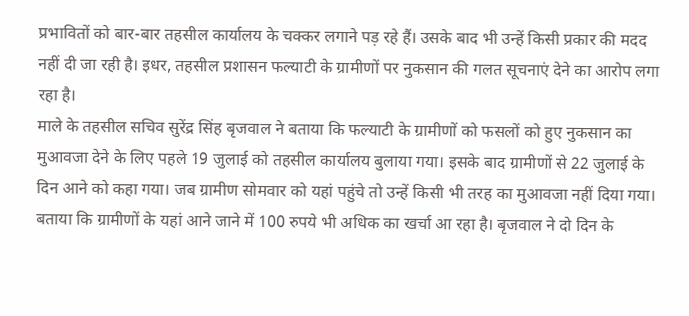प्रभावितों को बार-बार तहसील कार्यालय के चक्कर लगाने पड़ रहे हैं। उसके बाद भी उन्हें किसी प्रकार की मदद नहीं दी जा रही है। इधर, तहसील प्रशासन फल्याटी के ग्रामीणों पर नुकसान की गलत सूचनाएं देने का आरोप लगा रहा है।
माले के तहसील सचिव सुरेंद्र सिंह बृजवाल ने बताया कि फल्याटी के ग्रामीणों को फसलों को हुए नुकसान का मुआवजा देने के लिए पहले 19 जुलाई को तहसील कार्यालय बुलाया गया। इसके बाद ग्रामीणों से 22 जुलाई के दिन आने को कहा गया। जब ग्रामीण सोमवार को यहां पहुंचे तो उन्हें किसी भी तरह का मुआवजा नहीं दिया गया। बताया कि ग्रामीणों के यहां आने जाने में 100 रुपये भी अधिक का खर्चा आ रहा है। बृजवाल ने दो दिन के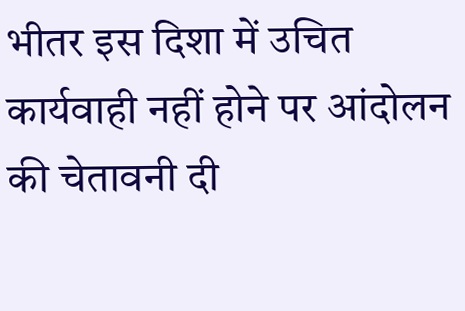भीतर इस दिशा में उचित कार्यवाही नहीं होने पर आंदोलन की चेतावनी दी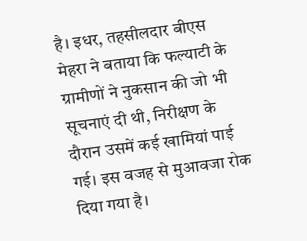है। इधर, तहसीलदार बीएस मेहरा ने बताया कि फल्याटी के ग्रामीणों ने नुकसान की जो भी सूचनाएं दी थी, निरीक्षण के दौरान उसमें कई खामियां पाई गई। इस वजह से मुआवजा रोक दिया गया है।